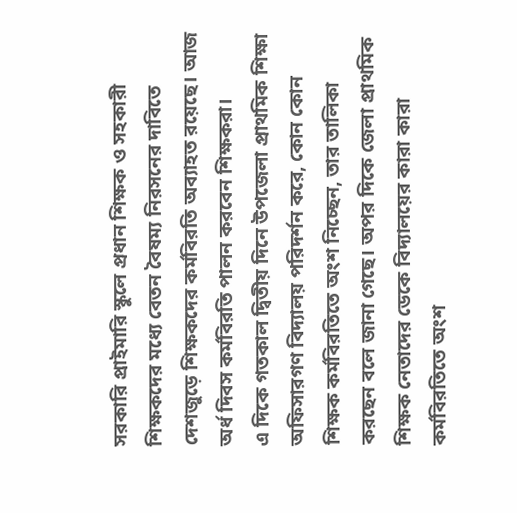সরকারি প্রাইমারি স্কুলে প্রধান শিক্ষক ও সহকারী শিক্ষকদের মধ্যে বেতন বৈষম্য নিরসনের দাবিতে দেশজুড়ে শিক্ষকদের কর্মবিরতি অব্যাহত রয়েছে। আজ অর্ধ দিবস কর্মবিরতি পালন করবেন শিক্ষকরা।
এ দিকে গতকাল দ্বিতীয় দিনে উপজেলা প্রাথমিক শিক্ষা অফিসারগণ বিদ্যালয় পরিদর্শন করে, কোন কোন শিক্ষক কর্মবিরতিতে অংশ নিচ্ছেন, তার তালিকা করছেন বলে জানা গেছে। অপর দিকে জেলা প্রাথমিক শিক্ষক নেতাদের ডেকে বিদ্যালয়ের কারা কারা কর্মবিরতিতে অংশ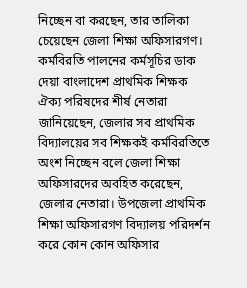নিচ্ছেন বা করছেন, তার তালিকা চেয়েছেন জেলা শিক্ষা অফিসারগণ।
কর্মবিরতি পালনের কর্মসূচির ডাক দেয়া বাংলাদেশ প্রাথমিক শিক্ষক ঐক্য পরিষদের শীর্ষ নেতারা জানিয়েছেন, জেলার সব প্রাথমিক বিদ্যালয়ের সব শিক্ষকই কর্মবিরতিতে অংশ নিচ্ছেন বলে জেলা শিক্ষা অফিসারদের অবহিত করেছেন, জেলার নেতারা। উপজেলা প্রাথমিক শিক্ষা অফিসারগণ বিদ্যালয় পরিদর্শন করে কোন কোন অফিসার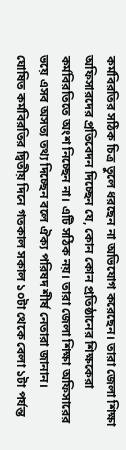কর্মবিরতির সঠিক চিত্র তুলে ধরছেন না অভিযোগ করেছেন। তারা জেলা শিক্ষা অফিসারদের প্রতিবেদন দিচ্ছেন যে, কোন কোন প্রতিষ্ঠানের শিক্ষকেরা কর্মবিরতিতে অংশ নিচ্ছেন না। এটি সঠিক নয়। তারা জেলা শিক্ষা অফিসারের ভয়ে এসব অসত্য তথ্য দিচ্ছেন বলে ঐক্য পরিষদ শীর্ষ নেতারা জানান।
ঘোষিত কর্মবিরতির দ্বিতীয় দিনে গতকাল সকাল ১০টা থেকে বেলা ১টা পর্যন্ত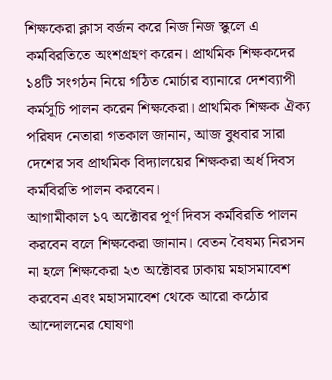শিক্ষকেরা ক্লাস বর্জন করে নিজ নিজ স্কুলে এ কর্মবিরতিতে অংশগ্রহণ করেন। প্রাথমিক শিক্ষকদের ১৪টি সংগঠন নিয়ে গঠিত মোর্চার ব্যানারে দেশব্যাপী কর্মসূচি পালন করেন শিক্ষকেরা। প্রাথমিক শিক্ষক ঐক্য পরিষদ নেতারা গতকাল জানান, আজ বুধবার সারা দেশের সব প্রাথমিক বিদ্যালয়ের শিক্ষকরা অর্ধ দিবস কর্মবিরতি পালন করবেন।
আগামীকাল ১৭ অক্টোবর পূর্ণ দিবস কর্মবিরতি পালন করবেন বলে শিক্ষকেরা জানান। বেতন বৈষম্য নিরসন না হলে শিক্ষকেরা ২৩ অক্টোবর ঢাকায় মহাসমাবেশ করবেন এবং মহাসমাবেশ থেকে আরো কঠোর আন্দোলনের ঘোষণা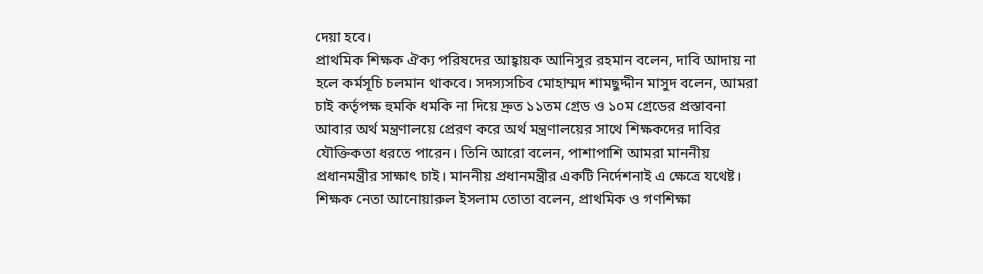দেয়া হবে।
প্রাথমিক শিক্ষক ঐক্য পরিষদের আহ্বায়ক আনিসুর রহমান বলেন, দাবি আদায় না হলে কর্মসূচি চলমান থাকবে। সদস্যসচিব মোহাম্মদ শামছুদ্দীন মাসুদ বলেন, আমরা চাই কর্তৃপক্ষ হুমকি ধমকি না দিয়ে দ্রুত ১১তম গ্রেড ও ১০ম গ্রেডের প্রস্তাবনা আবার অর্থ মন্ত্রণালয়ে প্রেরণ করে অর্থ মন্ত্রণালয়ের সাথে শিক্ষকদের দাবির যৌক্তিকতা ধরতে পারেন। তিনি আরো বলেন, পাশাপাশি আমরা মাননীয় প্রধানমন্ত্রীর সাক্ষাৎ চাই। মাননীয় প্রধানমন্ত্রীর একটি নির্দেশনাই এ ক্ষেত্রে যথেষ্ট।
শিক্ষক নেতা আনোয়ারুল ইসলাম তোতা বলেন, প্রাথমিক ও গণশিক্ষা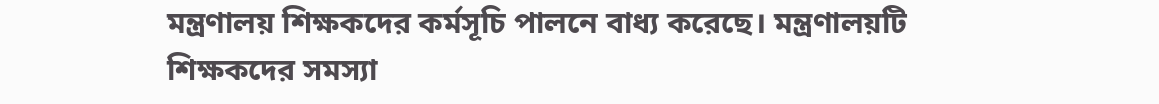মন্ত্রণালয় শিক্ষকদের কর্মসূচি পালনে বাধ্য করেছে। মন্ত্রণালয়টি শিক্ষকদের সমস্যা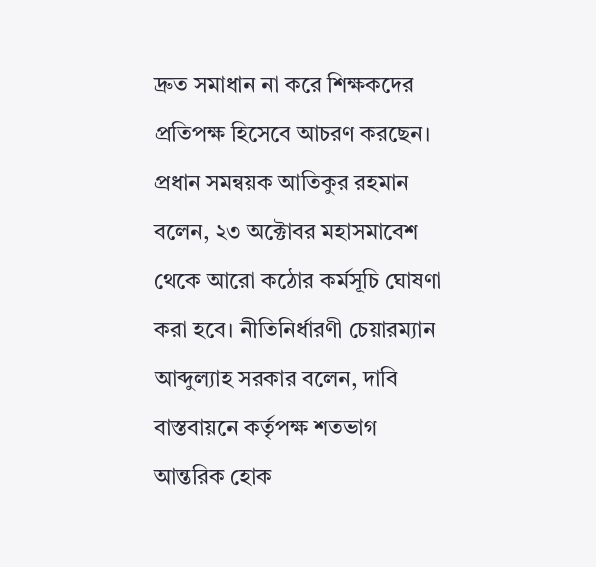দ্রুত সমাধান না করে শিক্ষকদের প্রতিপক্ষ হিসেবে আচরণ করছেন।
প্রধান সমন্বয়ক আতিকুর রহমান বলেন, ২৩ অক্টোবর মহাসমাবেশ থেকে আরো কঠোর কর্মসূচি ঘোষণা করা হবে। নীতিনির্ধারণী চেয়ারম্যান আব্দুল্যাহ সরকার বলেন, দাবি বাস্তবায়নে কর্তৃপক্ষ শতভাগ আন্তরিক হোক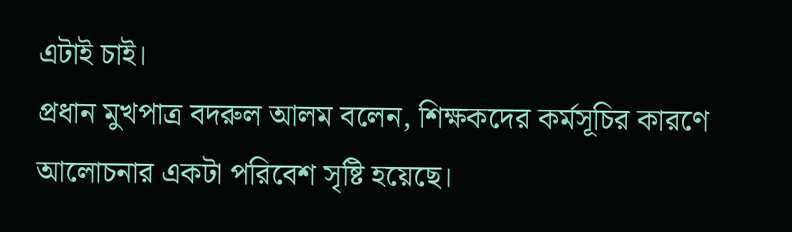এটাই চাই।
প্রধান মুখপাত্র বদরুল আলম বলেন, শিক্ষকদের কর্মসূচির কারণে আলোচনার একটা পরিবেশ সৃষ্টি হয়েছে।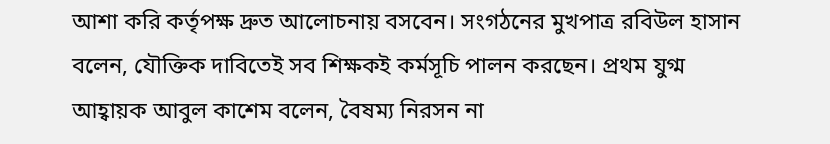আশা করি কর্তৃপক্ষ দ্রুত আলোচনায় বসবেন। সংগঠনের মুখপাত্র রবিউল হাসান বলেন, যৌক্তিক দাবিতেই সব শিক্ষকই কর্মসূচি পালন করছেন। প্রথম যুগ্ম আহ্বায়ক আবুল কাশেম বলেন, বৈষম্য নিরসন না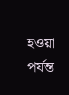হওয়া পর্যন্ত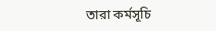তারা কর্মসূচি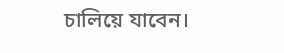চালিয়ে যাবেন।